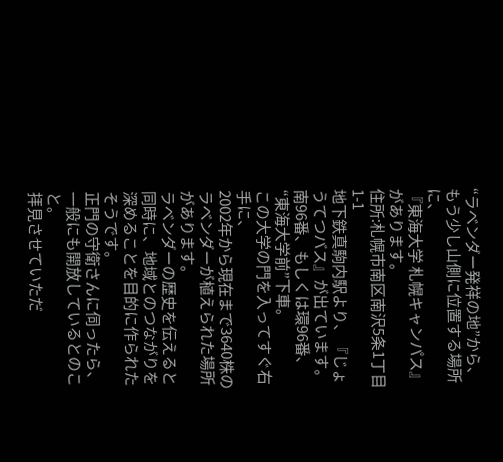“ラベンダー発祥の地”から、もう少し山側に位置する場所に、
『東海大学 札幌キャンパス』があります。
住所:札幌市南区南沢5条1丁目1-1
地下鉄真駒内駅より、『じょうてつバス』が出ています。
南96番、もしくは環96番、“東海大学前”下車。
この大学の門を入ってすぐ右手に、
2002年から現在まで3640株のラベンダーが植えられた場所があります。
ラベンダーの歴史を伝えると同時に、地域とのつながりを深めることを目的に作られたそうです。
正門の守衛さんに伺ったら、一般にも開放しているとのこと。
拝見させていただ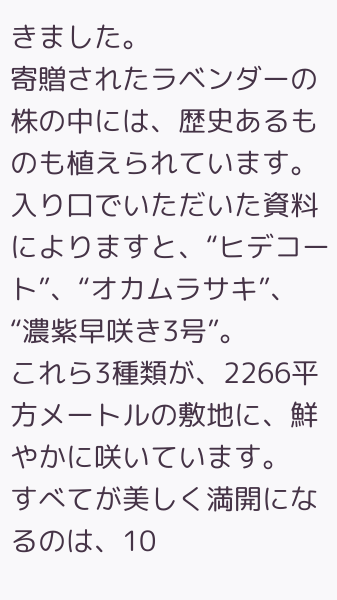きました。
寄贈されたラベンダーの株の中には、歴史あるものも植えられています。
入り口でいただいた資料によりますと、“ヒデコート”、“オカムラサキ”、“濃紫早咲き3号”。
これら3種類が、2266平方メートルの敷地に、鮮やかに咲いています。
すべてが美しく満開になるのは、10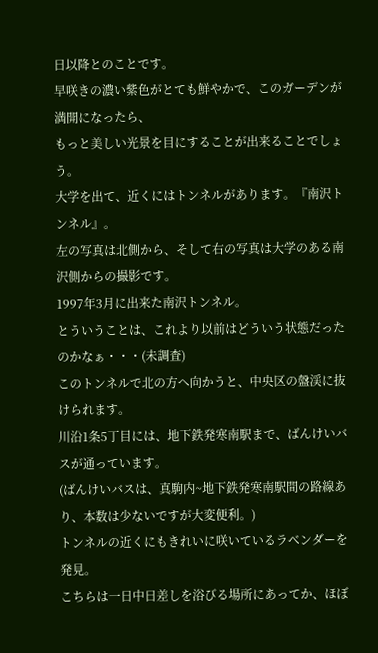日以降とのことです。
早咲きの濃い紫色がとても鮮やかで、このガーデンが満開になったら、
もっと美しい光景を目にすることが出来ることでしょう。
大学を出て、近くにはトンネルがあります。『南沢トンネル』。
左の写真は北側から、そして右の写真は大学のある南沢側からの撮影です。
1997年3月に出来た南沢トンネル。
とういうことは、これより以前はどういう状態だったのかなぁ・・・(未調査)
このトンネルで北の方へ向かうと、中央区の盤渓に抜けられます。
川沿1条5丁目には、地下鉄発寒南駅まで、ばんけいバスが通っています。
(ばんけいバスは、真駒内~地下鉄発寒南駅間の路線あり、本数は少ないですが大変便利。)
トンネルの近くにもきれいに咲いているラベンダーを発見。
こちらは一日中日差しを浴びる場所にあってか、ほぼ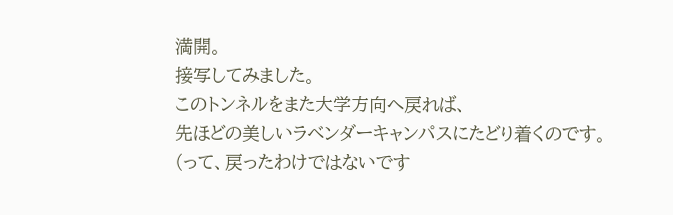満開。
接写してみました。
このトンネルをまた大学方向へ戻れば、
先ほどの美しいラベンダーキャンパスにたどり着くのです。
(って、戻ったわけではないです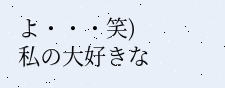よ・・・笑)
私の大好きな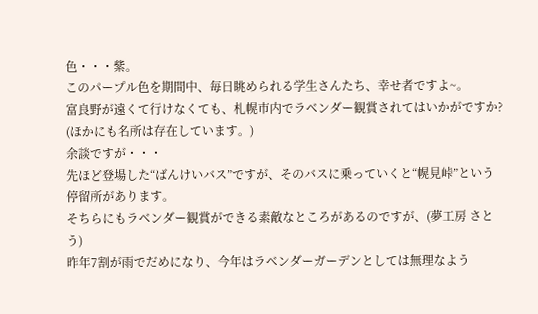色・・・紫。
このパープル色を期間中、毎日眺められる学生さんたち、幸せ者ですよ~。
富良野が遠くて行けなくても、札幌市内でラベンダー観賞されてはいかがですか?
(ほかにも名所は存在しています。)
余談ですが・・・
先ほど登場した“ばんけいバス”ですが、そのバスに乗っていくと“幌見峠”という停留所があります。
そちらにもラベンダー観賞ができる素敵なところがあるのですが、(夢工房 さとう)
昨年7割が雨でだめになり、今年はラベンダーガーデンとしては無理なよう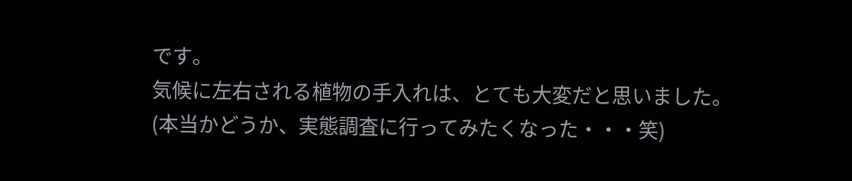です。
気候に左右される植物の手入れは、とても大変だと思いました。
(本当かどうか、実態調査に行ってみたくなった・・・笑)